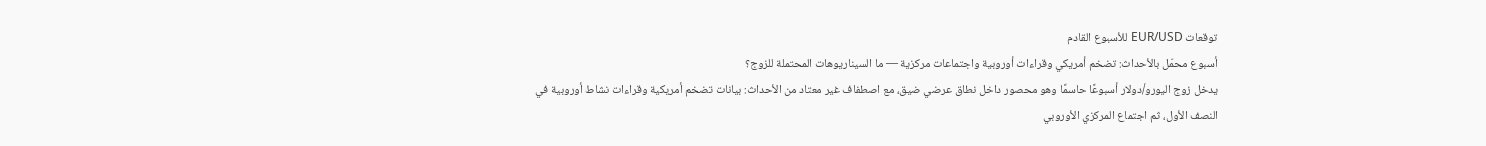توقعات EUR/USD للأسبوع القادم
أسبوع محمّل بالأحداث: تضخم أمريكي وقراءات أوروبية واجتماعات مركزية — ما السيناريوهات المحتملة للزوج؟
يدخل زوج اليورو/دولار أسبوعًا حاسمًا وهو محصور داخل نطاق عرضي ضيق، مع اصطفاف غير معتاد من الأحداث: بيانات تضخم أمريكية وقراءات نشاط أوروبية في النصف الأول، ثم اجتماع المركزي الأوروبي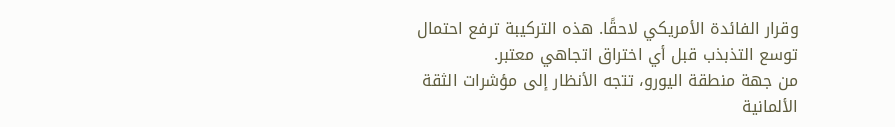وقرار الفائدة الأمريكي لاحقًا. هذه التركيبة ترفع احتمال توسع التذبذب قبل أي اختراق اتجاهي معتبر.
من جهة منطقة اليورو، تتجه الأنظار إلى مؤشرات الثقة الألمانية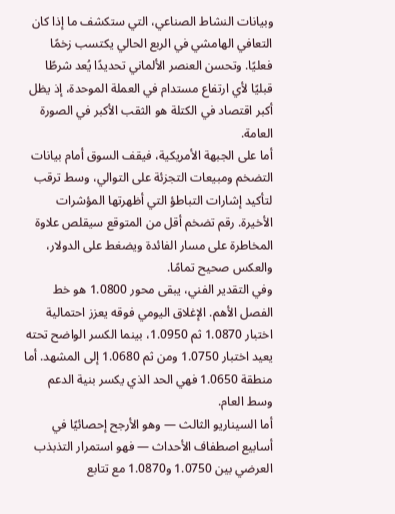وبيانات النشاط الصناعي، التي ستكشف ما إذا كان التعافي الهامشي في الربع الحالي يكتسب زخمًا فعليًا. وتحسن العنصر الألماني تحديدًا يُعد شرطًا قبليًا لأي ارتفاع مستدام في العملة الموحدة، إذ يظل أكبر اقتصاد في الكتلة هو الثقب الأكبر في الصورة العامة.
أما على الجبهة الأمريكية، فيقف السوق أمام بيانات التضخم ومبيعات التجزئة على التوالي، وسط ترقب لتأكيد إشارات التباطؤ التي أظهرتها المؤشرات الأخيرة. رقم تضخم أقل من المتوقع سيقلص علاوة المخاطرة على مسار الفائدة ويضغط على الدولار، والعكس صحيح تمامًا.
وفي التقدير الفني، يبقى محور 1.0800 هو خط الفصل الأهم. الإغلاق اليومي فوقه يعزز احتمالية اختبار 1.0870 ثم 1.0950، بينما الكسر الواضح تحته يعيد اختبار 1.0750 ومن ثم 1.0680 إلى المشهد. أما منطقة 1.0650 فهي الحد الذي يكسر بنية الدعم وسط العام.
أما السيناريو الثالث — وهو الأرجح إحصائيًا في أسابيع اصطفاف الأحداث — فهو استمرار التذبذب العرضي بين 1.0750 و1.0870 مع تتابع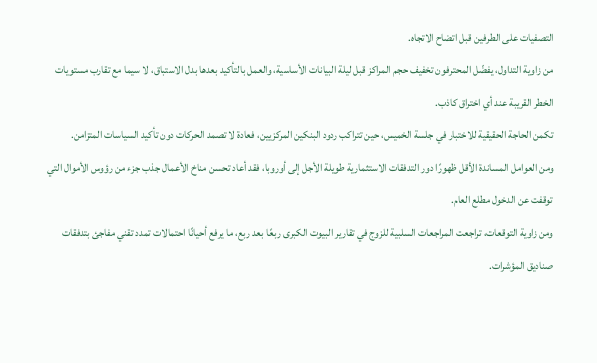التصفيات على الطرفين قبل اتضاح الاتجاه.
من زاوية التداول، يفضّل المحترفون تخفيف حجم المراكز قبل ليلة البيانات الأساسية، والعمل بالتأكيد بعدها بدل الاستباق، لا سيما مع تقارب مستويات الخطر القريبة عند أي اختراق كاذب.
تكمن الحاجة الحقيقية للاختبار في جلسة الخميس، حين تتراكب ردود البنكين المركزيين، فعادة لا تصمد الحركات دون تأكيد السياسات المتزامن.
ومن العوامل المساندة الأقل ظهورًا دور التدفقات الاستثمارية طويلة الأجل إلى أوروبا، فقد أعاد تحسن مناخ الأعمال جذب جزء من رؤوس الأموال التي توقفت عن الدخول مطلع العام.
ومن زاوية التوقعات، تراجعت المراجعات السلبية للزوج في تقارير البيوت الكبرى ربعًا بعد ربع، ما يرفع أحيانًا احتمالات تمدد تقني مفاجئ بتدفقات صناديق المؤشرات.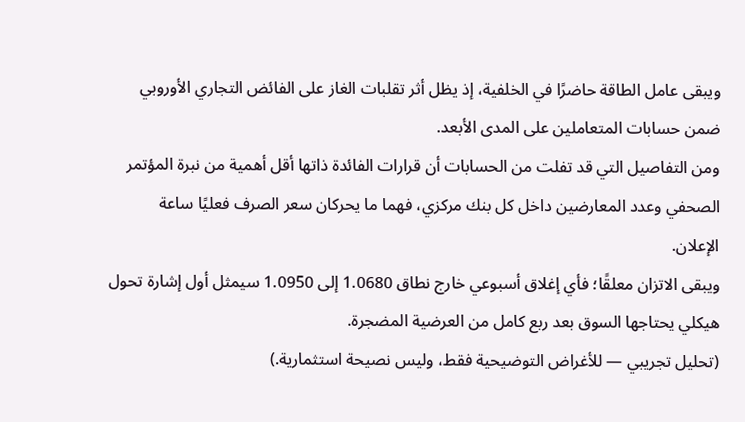ويبقى عامل الطاقة حاضرًا في الخلفية، إذ يظل أثر تقلبات الغاز على الفائض التجاري الأوروبي ضمن حسابات المتعاملين على المدى الأبعد.
ومن التفاصيل التي قد تفلت من الحسابات أن قرارات الفائدة ذاتها أقل أهمية من نبرة المؤتمر الصحفي وعدد المعارضين داخل كل بنك مركزي، فهما ما يحركان سعر الصرف فعليًا ساعة الإعلان.
ويبقى الاتزان معلقًا؛ فأي إغلاق أسبوعي خارج نطاق 1.0680 إلى 1.0950 سيمثل أول إشارة تحول هيكلي يحتاجها السوق بعد ربع كامل من العرضية المضجرة.
(تحليل تجريبي — للأغراض التوضيحية فقط، وليس نصيحة استثمارية.)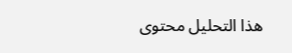هذا التحليل محتوى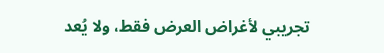تجريبي لأغراض العرض فقط، ولا يُعد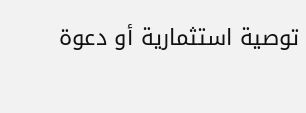توصية استثمارية أو دعوة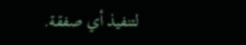لتنفيذ أي صفقة.